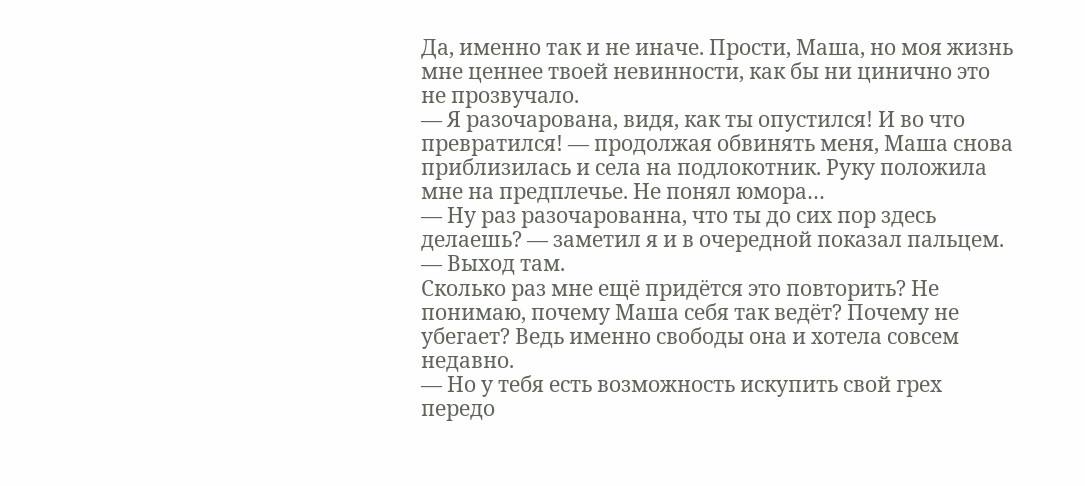Да, именно так и не иначе. Прости, Маша, но моя жизнь мне ценнее твоей невинности, как бы ни цинично это не прозвучало.
— Я разочарована, видя, как ты опустился! И во что превратился! — продолжая обвинять меня, Маша снова приблизилась и села на подлокотник. Руку положила мне на предплечье. Не понял юмора…
— Ну раз разочарованна, что ты до сих пор здесь делаешь? — заметил я и в очередной показал пальцем. — Выход там.
Сколько раз мне ещё придётся это повторить? Не понимаю, почему Маша себя так ведёт? Почему не убегает? Ведь именно свободы она и хотела совсем недавно.
— Но у тебя есть возможность искупить свой грех передо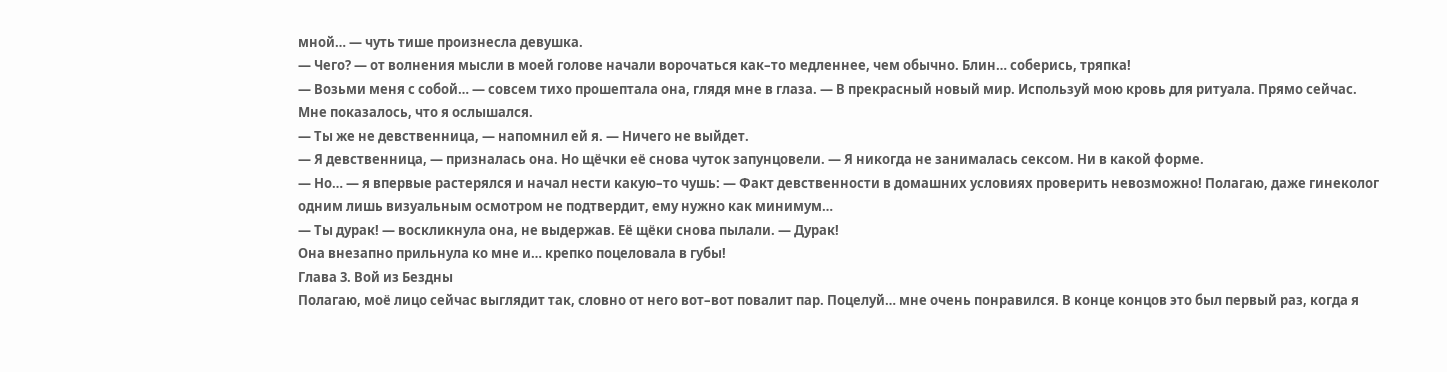мной… — чуть тише произнесла девушка.
— Чего? — от волнения мысли в моей голове начали ворочаться как–то медленнее, чем обычно. Блин… соберись, тряпка!
— Возьми меня с собой… — совсем тихо прошептала она, глядя мне в глаза. — В прекрасный новый мир. Используй мою кровь для ритуала. Прямо сейчас.
Мне показалось, что я ослышался.
— Ты же не девственница, — напомнил ей я. — Ничего не выйдет.
— Я девственница, — призналась она. Но щёчки её снова чуток запунцовели. — Я никогда не занималась сексом. Ни в какой форме.
— Но… — я впервые растерялся и начал нести какую–то чушь: — Факт девственности в домашних условиях проверить невозможно! Полагаю, даже гинеколог одним лишь визуальным осмотром не подтвердит, ему нужно как минимум…
— Ты дурак! — воскликнула она, не выдержав. Её щёки снова пылали. — Дурак!
Она внезапно прильнула ко мне и… крепко поцеловала в губы!
Глава 3. Вой из Бездны
Полагаю, моё лицо сейчас выглядит так, словно от него вот–вот повалит пар. Поцелуй… мне очень понравился. В конце концов это был первый раз, когда я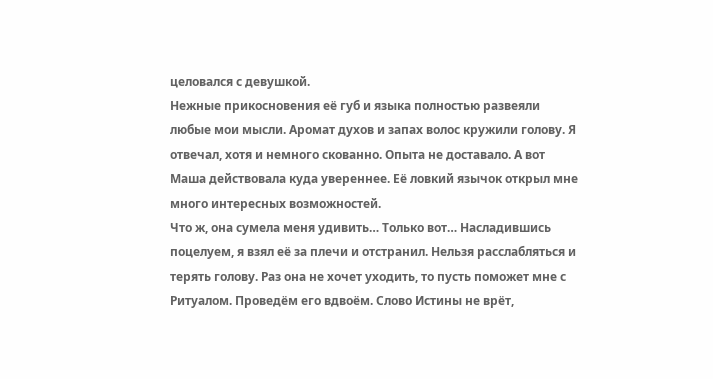целовался с девушкой.
Нежные прикосновения её губ и языка полностью развеяли любые мои мысли. Аромат духов и запах волос кружили голову. Я отвечал, хотя и немного скованно. Опыта не доставало. А вот Маша действовала куда увереннее. Её ловкий язычок открыл мне много интересных возможностей.
Что ж, она сумела меня удивить… Только вот… Насладившись поцелуем, я взял её за плечи и отстранил. Нельзя расслабляться и терять голову. Раз она не хочет уходить, то пусть поможет мне с Ритуалом. Проведём его вдвоём. Слово Истины не врёт,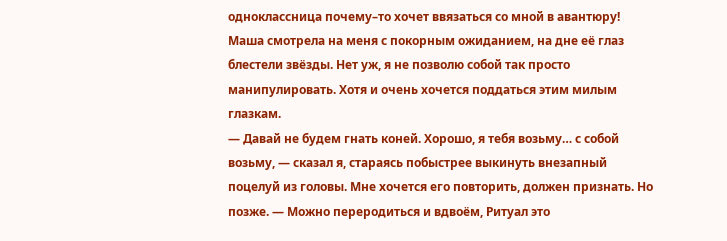одноклассница почему–то хочет ввязаться со мной в авантюру!
Маша смотрела на меня с покорным ожиданием, на дне её глаз блестели звёзды. Нет уж, я не позволю собой так просто манипулировать. Хотя и очень хочется поддаться этим милым глазкам.
— Давай не будем гнать коней. Хорошо, я тебя возьму… с собой возьму, — сказал я, стараясь побыстрее выкинуть внезапный поцелуй из головы. Мне хочется его повторить, должен признать. Но позже. — Можно переродиться и вдвоём, Ритуал это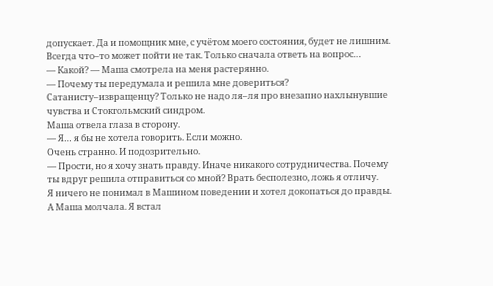допускает. Да и помощник мне, с учётом моего состояния, будет не лишним. Всегда что–то может пойти не так. Только сначала ответь на вопрос…
— Какой? — Маша смотрела на меня растерянно.
— Почему ты передумала и решила мне довериться? Сатанисту–извращенцу? Только не надо ля–ля про внезапно нахлынувшие чувства и Стокгольмский синдром.
Маша отвела глаза в сторону.
— Я… я бы не хотела говорить. Если можно.
Очень странно. И подозрительно.
— Прости, но я хочу знать правду. Иначе никакого сотрудничества. Почему ты вдруг решила отправиться со мной? Врать бесполезно, ложь я отличу.
Я ничего не понимал в Машином поведении и хотел докопаться до правды. А Маша молчала. Я встал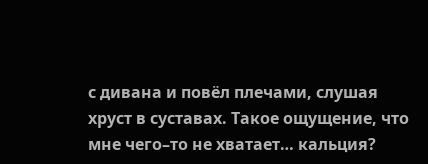с дивана и повёл плечами, слушая хруст в суставах. Такое ощущение, что мне чего–то не хватает… кальция?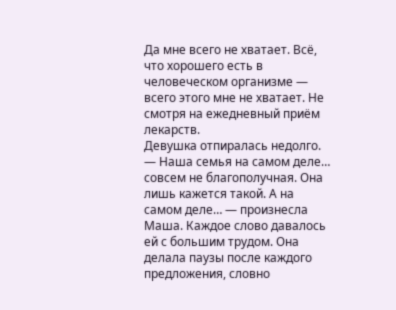Да мне всего не хватает. Всё, что хорошего есть в человеческом организме — всего этого мне не хватает. Не смотря на ежедневный приём лекарств.
Девушка отпиралась недолго.
— Наша семья на самом деле… совсем не благополучная. Она лишь кажется такой. А на самом деле… — произнесла Маша. Каждое слово давалось ей с большим трудом. Она делала паузы после каждого предложения, словно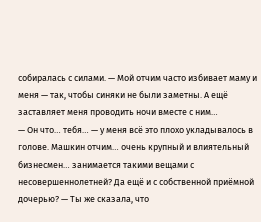собиралась с силами. — Мой отчим часто избивает маму и меня — так, чтобы синяки не были заметны. А ещё заставляет меня проводить ночи вместе с ним…
— Он что… тебя… — у меня всё это плохо укладывалось в голове. Машкин отчим… очень крупный и влиятельный бизнесмен… занимается такими вещами с несовершеннолетней? Да ещё и с собственной приёмной дочерью? — Ты же сказала, что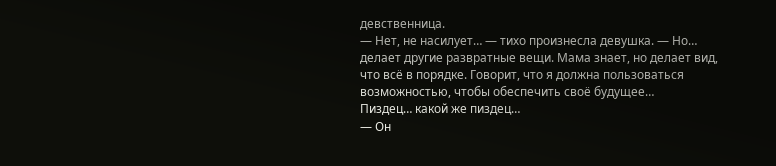девственница.
— Нет, не насилует… — тихо произнесла девушка. — Но… делает другие развратные вещи. Мама знает, но делает вид, что всё в порядке. Говорит, что я должна пользоваться возможностью, чтобы обеспечить своё будущее…
Пиздец… какой же пиздец…
— Он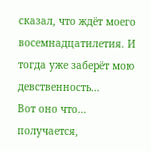сказал, что ждёт моего восемнадцатилетия. И тогда уже заберёт мою девственность…
Вот оно что… получается,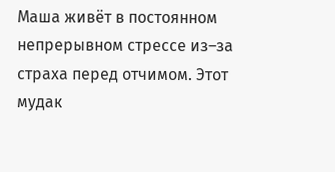Маша живёт в постоянном непрерывном стрессе из–за страха перед отчимом. Этот мудак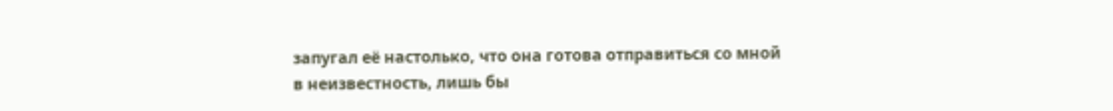запугал её настолько, что она готова отправиться со мной в неизвестность, лишь бы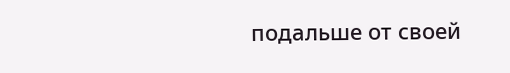подальше от своей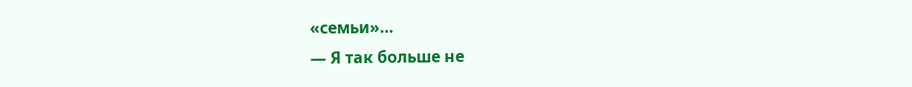«семьи»…
— Я так больше не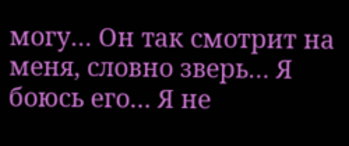могу… Он так смотрит на меня, словно зверь… Я боюсь его… Я не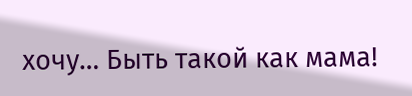хочу… Быть такой как мама!